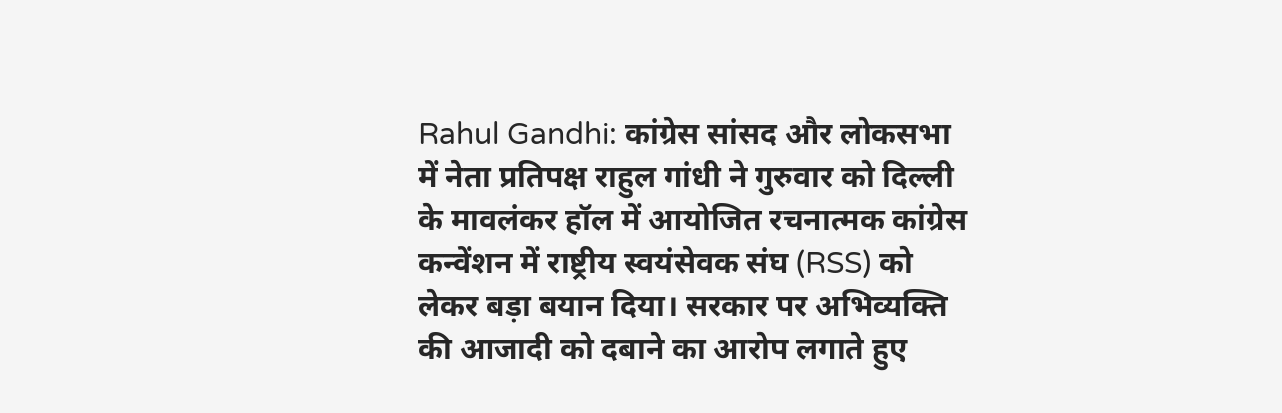Rahul Gandhi: कांग्रेस सांसद और लोकसभा में नेता प्रतिपक्ष राहुल गांधी ने गुरुवार को दिल्ली के मावलंकर हॉल में आयोजित रचनात्मक कांग्रेस कन्वेंशन में राष्ट्रीय स्वयंसेवक संघ (RSS) को लेकर बड़ा बयान दिया। सरकार पर अभिव्यक्ति की आजादी को दबाने का आरोप लगाते हुए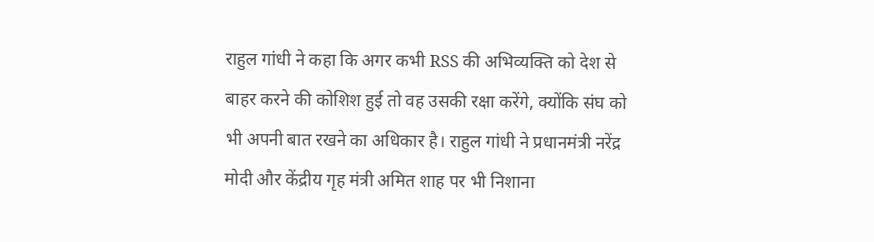राहुल गांधी ने कहा कि अगर कभी RSS की अभिव्यक्ति को देश से बाहर करने की कोशिश हुई तो वह उसकी रक्षा करेंगे, क्योंकि संघ को भी अपनी बात रखने का अधिकार है। राहुल गांधी ने प्रधानमंत्री नरेंद्र मोदी और केंद्रीय गृह मंत्री अमित शाह पर भी निशाना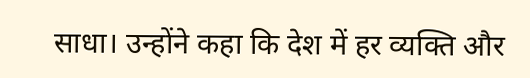साधा। उन्होंने कहा कि देश में हर व्यक्ति और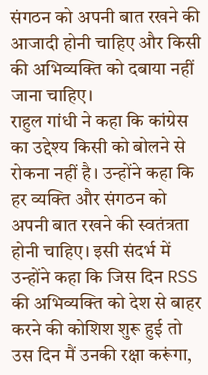संगठन को अपनी बात रखने की आजादी होनी चाहिए और किसी की अभिव्यक्ति को दबाया नहीं जाना चाहिए।
राहुल गांधी ने कहा कि कांग्रेस का उद्देश्य किसी को बोलने से रोकना नहीं है। उन्होंने कहा कि हर व्यक्ति और संगठन को अपनी बात रखने की स्वतंत्रता होनी चाहिए। इसी संदर्भ में उन्होंने कहा कि जिस दिन RSS की अभिव्यक्ति को देश से बाहर करने की कोशिश शुरू हुई तो उस दिन मैं उनकी रक्षा करूंगा,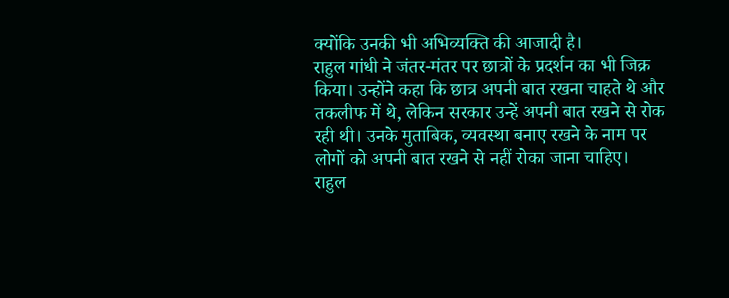क्योंकि उनकी भी अभिव्यक्ति की आजादी है।
राहुल गांधी ने जंतर-मंतर पर छात्रों के प्रदर्शन का भी जिक्र किया। उन्होंने कहा कि छात्र अपनी बात रखना चाहते थे और तकलीफ में थे, लेकिन सरकार उन्हें अपनी बात रखने से रोक रही थी। उनके मुताबिक, व्यवस्था बनाए रखने के नाम पर लोगों को अपनी बात रखने से नहीं रोका जाना चाहिए।
राहुल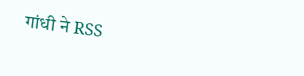गांधी ने RSS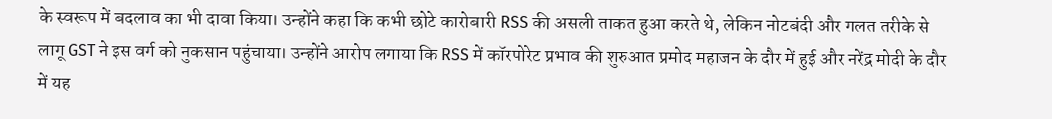के स्वरूप में बदलाव का भी दावा किया। उन्होंने कहा कि कभी छोटे कारोबारी RSS की असली ताकत हुआ करते थे, लेकिन नोटबंदी और गलत तरीके से लागू GST ने इस वर्ग को नुकसान पहुंचाया। उन्होंने आरोप लगाया कि RSS में कॉरपोरेट प्रभाव की शुरुआत प्रमोद महाजन के दौर में हुई और नरेंद्र मोदी के दौर में यह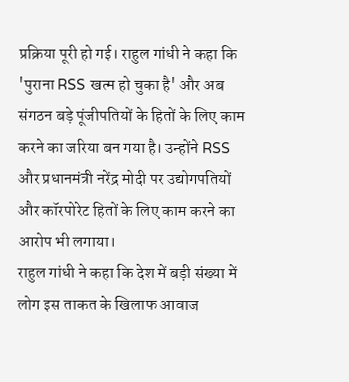प्रक्रिया पूरी हो गई। राहुल गांधी ने कहा कि 'पुराना RSS खत्म हो चुका है' और अब संगठन बड़े पूंजीपतियों के हितों के लिए काम करने का जरिया बन गया है। उन्होंने RSS और प्रधानमंत्री नरेंद्र मोदी पर उद्योगपतियों और कॉरपोरेट हितों के लिए काम करने का आरोप भी लगाया।
राहुल गांधी ने कहा कि देश में बड़ी संख्या में लोग इस ताकत के खिलाफ आवाज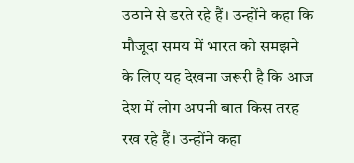उठाने से डरते रहे हैं। उन्होंने कहा कि मौजूदा समय में भारत को समझने के लिए यह देखना जरूरी है कि आज देश में लोग अपनी बात किस तरह रख रहे हैं। उन्होंने कहा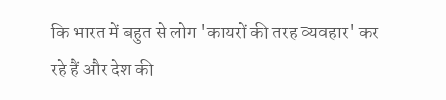कि भारत में बहुत से लोग 'कायरों की तरह व्यवहार' कर रहे हैं और देश की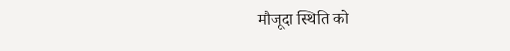मौजूदा स्थिति को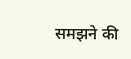समझने की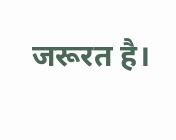जरूरत है।